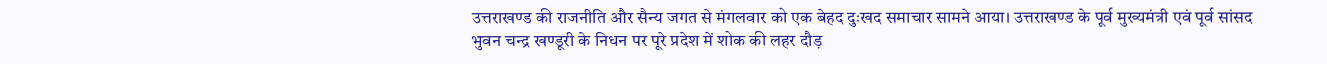उत्तराखण्ड की राजनीति और सैन्य जगत से मंगलवार को एक बेहद दुःखद समाचार सामने आया। उत्तराखण्ड के पूर्व मुख्यमंत्री एवं पूर्व सांसद भुवन चन्द्र खण्डूरी के निधन पर पूरे प्रदेश में शोक की लहर दौड़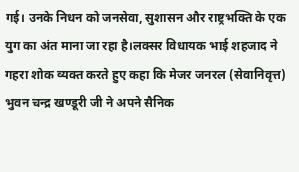गई। उनके निधन को जनसेवा, सुशासन और राष्ट्रभक्ति के एक युग का अंत माना जा रहा है।लक्सर विधायक भाई शहजाद ने गहरा शोक व्यक्त करते हुए कहा कि मेजर जनरल (सेवानिवृत्त) भुवन चन्द्र खण्डूरी जी ने अपने सैनिक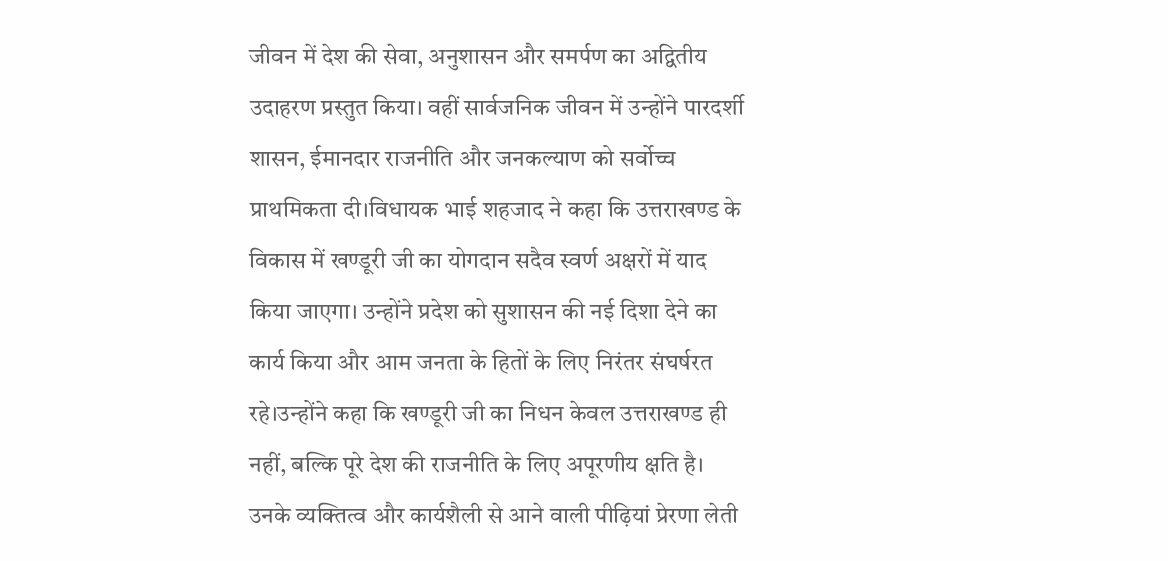जीवन में देश की सेवा, अनुशासन और समर्पण का अद्वितीय उदाहरण प्रस्तुत किया। वहीं सार्वजनिक जीवन में उन्होंने पारदर्शी शासन, ईमानदार राजनीति और जनकल्याण को सर्वोच्च प्राथमिकता दी।विधायक भाई शहजाद ने कहा कि उत्तराखण्ड के विकास में खण्डूरी जी का योगदान सदैव स्वर्ण अक्षरों में याद किया जाएगा। उन्होंने प्रदेश को सुशासन की नई दिशा देने का कार्य किया और आम जनता के हितों के लिए निरंतर संघर्षरत रहे।उन्होंने कहा कि खण्डूरी जी का निधन केवल उत्तराखण्ड ही नहीं, बल्कि पूरे देश की राजनीति के लिए अपूरणीय क्षति है। उनके व्यक्तित्व और कार्यशैली से आने वाली पीढ़ियां प्रेरणा लेती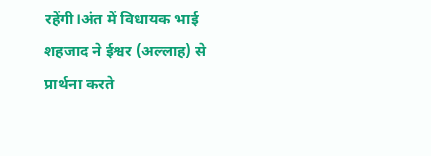रहेंगी।अंत में विधायक भाई शहजाद ने ईश्वर (अल्लाह) से प्रार्थना करते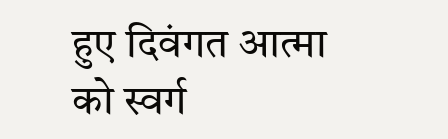हुए दिवंगत आत्मा को स्वर्ग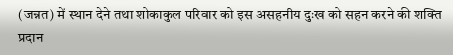(जन्नत) में स्थान देने तथा शोकाकुल परिवार को इस असहनीय दुःख को सहन करने की शक्ति प्रदान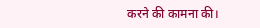करने की कामना की।